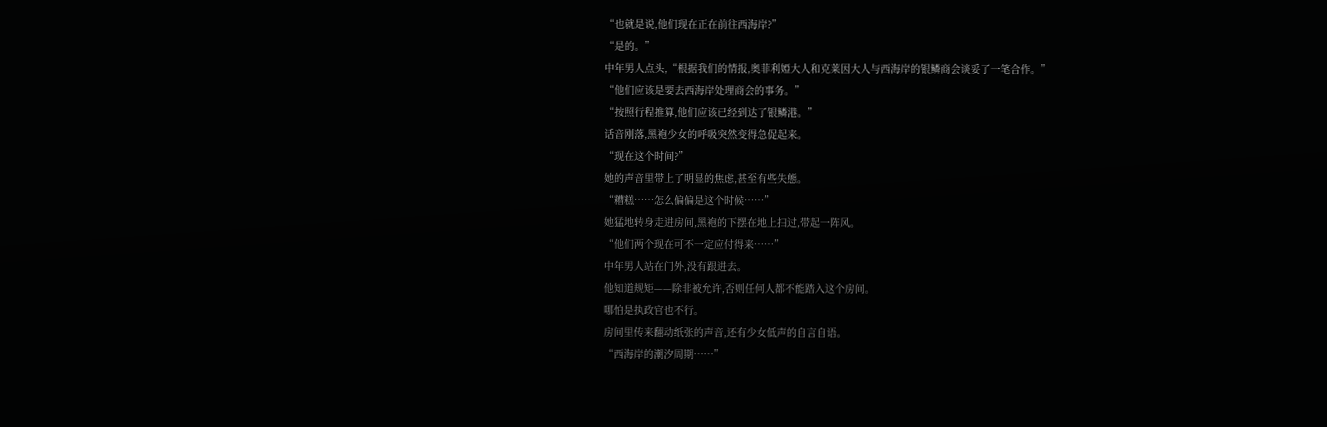“也就是说,他们现在正在前往西海岸?”
“是的。”
中年男人点头,“根据我们的情报,奥菲利婭大人和克莱因大人与西海岸的银鳞商会谈妥了一笔合作。”
“他们应该是要去西海岸处理商会的事务。”
“按照行程推算,他们应该已经到达了银鳞港。”
话音刚落,黑袍少女的呼吸突然变得急促起来。
“现在这个时间?”
她的声音里带上了明显的焦虑,甚至有些失態。
“糟糕……怎么偏偏是这个时候……”
她猛地转身走进房间,黑袍的下摆在地上扫过,带起一阵风。
“他们两个现在可不一定应付得来……”
中年男人站在门外,没有跟进去。
他知道规矩——除非被允许,否则任何人都不能踏入这个房间。
哪怕是执政官也不行。
房间里传来翻动纸张的声音,还有少女低声的自言自语。
“西海岸的潮汐周期……”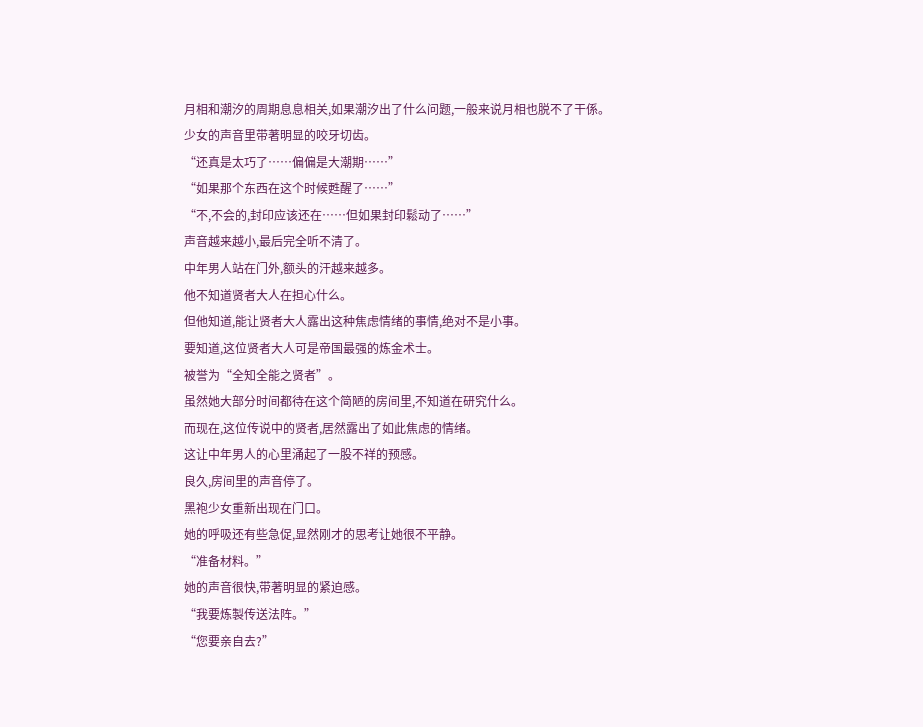月相和潮汐的周期息息相关,如果潮汐出了什么问题,一般来说月相也脱不了干係。
少女的声音里带著明显的咬牙切齿。
“还真是太巧了……偏偏是大潮期……”
“如果那个东西在这个时候甦醒了……”
“不,不会的,封印应该还在……但如果封印鬆动了……”
声音越来越小,最后完全听不清了。
中年男人站在门外,额头的汗越来越多。
他不知道贤者大人在担心什么。
但他知道,能让贤者大人露出这种焦虑情绪的事情,绝对不是小事。
要知道,这位贤者大人可是帝国最强的炼金术士。
被誉为“全知全能之贤者”。
虽然她大部分时间都待在这个简陋的房间里,不知道在研究什么。
而现在,这位传说中的贤者,居然露出了如此焦虑的情绪。
这让中年男人的心里涌起了一股不祥的预感。
良久,房间里的声音停了。
黑袍少女重新出现在门口。
她的呼吸还有些急促,显然刚才的思考让她很不平静。
“准备材料。”
她的声音很快,带著明显的紧迫感。
“我要炼製传送法阵。”
“您要亲自去?”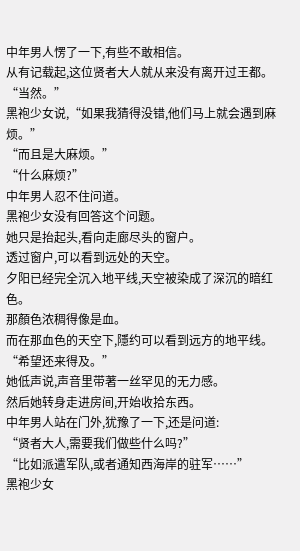中年男人愣了一下,有些不敢相信。
从有记载起,这位贤者大人就从来没有离开过王都。
“当然。”
黑袍少女说,“如果我猜得没错,他们马上就会遇到麻烦。”
“而且是大麻烦。”
“什么麻烦?”
中年男人忍不住问道。
黑袍少女没有回答这个问题。
她只是抬起头,看向走廊尽头的窗户。
透过窗户,可以看到远处的天空。
夕阳已经完全沉入地平线,天空被染成了深沉的暗红色。
那顏色浓稠得像是血。
而在那血色的天空下,隱约可以看到远方的地平线。
“希望还来得及。”
她低声说,声音里带著一丝罕见的无力感。
然后她转身走进房间,开始收拾东西。
中年男人站在门外,犹豫了一下,还是问道:
“贤者大人,需要我们做些什么吗?”
“比如派遣军队,或者通知西海岸的驻军……”
黑袍少女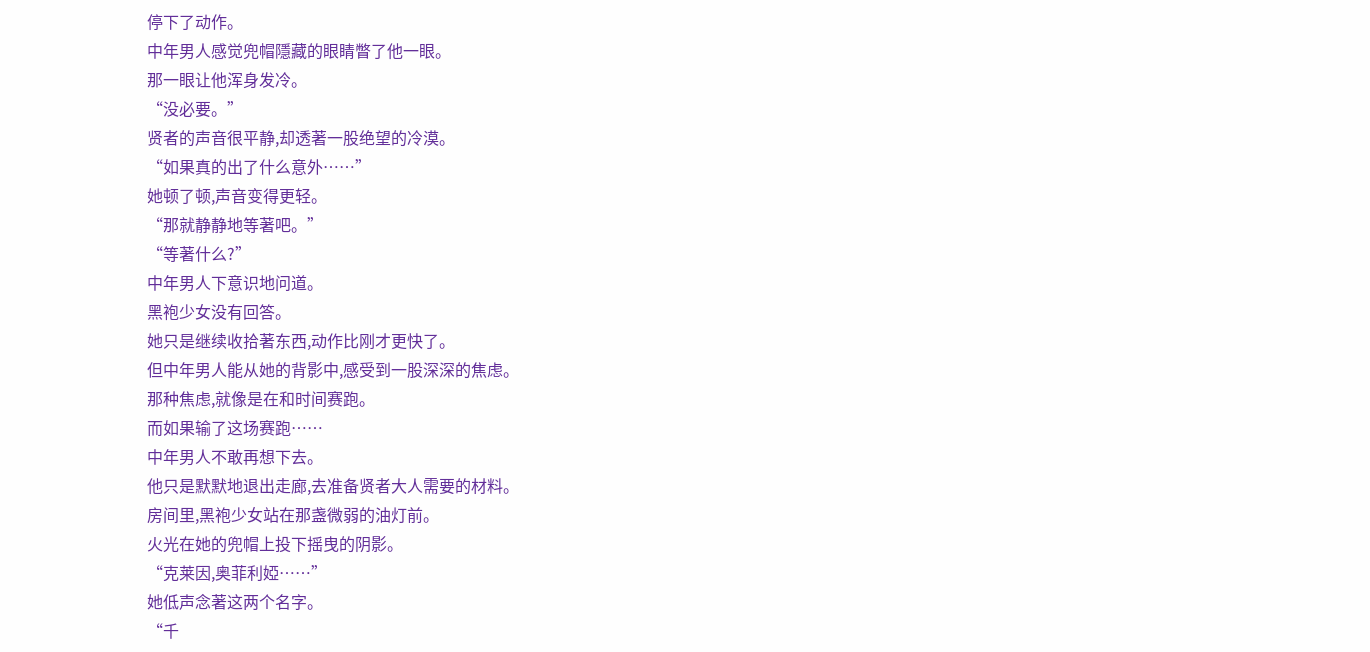停下了动作。
中年男人感觉兜帽隱藏的眼睛瞥了他一眼。
那一眼让他浑身发冷。
“没必要。”
贤者的声音很平静,却透著一股绝望的冷漠。
“如果真的出了什么意外……”
她顿了顿,声音变得更轻。
“那就静静地等著吧。”
“等著什么?”
中年男人下意识地问道。
黑袍少女没有回答。
她只是继续收拾著东西,动作比刚才更快了。
但中年男人能从她的背影中,感受到一股深深的焦虑。
那种焦虑,就像是在和时间赛跑。
而如果输了这场赛跑……
中年男人不敢再想下去。
他只是默默地退出走廊,去准备贤者大人需要的材料。
房间里,黑袍少女站在那盏微弱的油灯前。
火光在她的兜帽上投下摇曳的阴影。
“克莱因,奥菲利婭……”
她低声念著这两个名字。
“千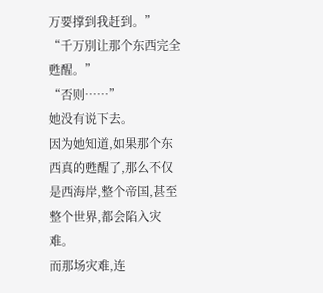万要撑到我赶到。”
“千万別让那个东西完全甦醒。”
“否则……”
她没有说下去。
因为她知道,如果那个东西真的甦醒了,那么不仅是西海岸,整个帝国,甚至整个世界,都会陷入灾难。
而那场灾难,连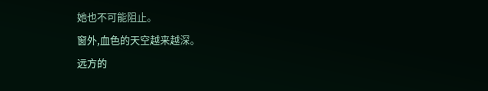她也不可能阻止。
窗外,血色的天空越来越深。
远方的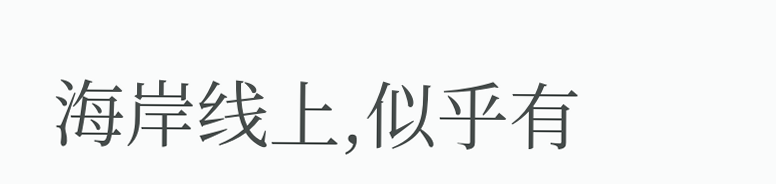海岸线上,似乎有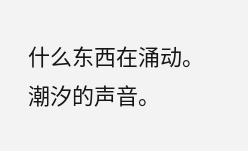什么东西在涌动。
潮汐的声音。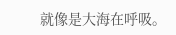就像是大海在呼吸。